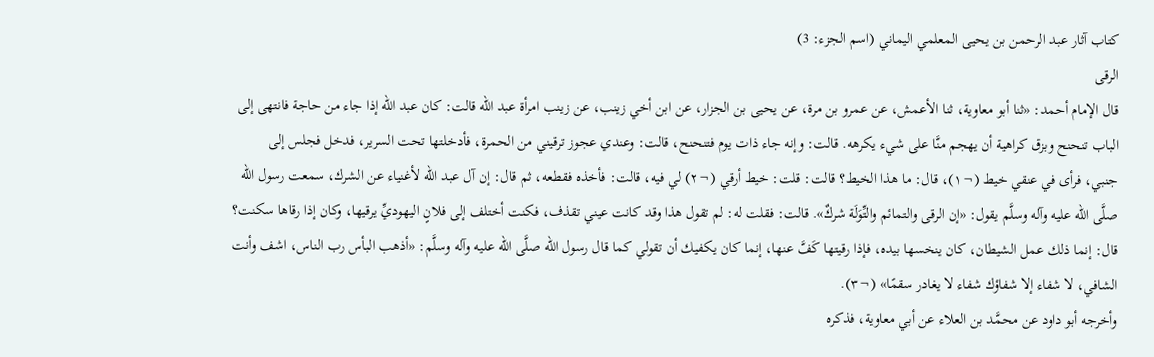كتاب آثار عبد الرحمن بن يحيى المعلمي اليماني (اسم الجزء: 3)
الرقى
قال الإمام أحمد: «ثنا أبو معاوية، ثنا الأعمش، عن عمرو بن مرة، عن يحيى بن الجزار، عن ابن أخي زينب، عن زينب امرأة عبد الله قالت: كان عبد الله إذا جاء من حاجة فانتهى إلى الباب تنحنح وبزق كراهية أن يهجم منَّا على شيء يكرهه. قالت: وإنه جاء ذات يوم فتنحنح، قالت: وعندي عجوز ترقيني من الحمرة، فأدخلتها تحت السرير، فدخل فجلس إلى جنبي، فرأى في عنقي خيط (¬١)، قال: ما هذا الخيط؟ قالت: قلت: خيط أرقي (¬٢) لي فيه، قالت: فأخذه فقطعه، ثم قال: إن آل عبد الله لأغنياء عن الشرك، سمعت رسول الله صلَّى الله عليه وآله وسلَّم يقول: «إن الرقى والتمائم والتِّوَلَة شركٌ». قالت: فقلت له: لم تقول هذا وقد كانت عيني تقذف، فكنت أختلف إلى فلانٍ اليهوديِّ يرقيها، وكان إذا رقاها سكنت؟ قال: إنما ذلك عمل الشيطان، كان ينخسها بيده، فإذا رقيتها كَفَّ عنها، إنما كان يكفيك أن تقولي كما قال رسول الله صلَّى الله عليه وآله وسلَّم: «أذهب البأس رب الناس، اشف وأنت الشافي، لا شفاء إلا شفاؤك شفاء لا يغادر سقمًا» (¬٣).
وأخرجه أبو داود عن محمَّد بن العلاء عن أبي معاوية، فذكره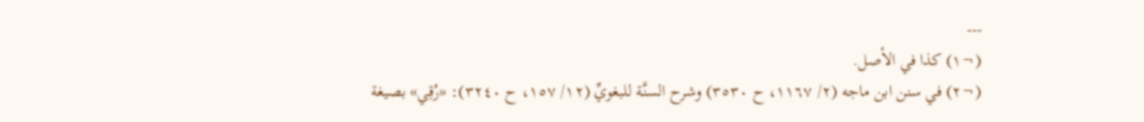---
(¬١) كذا في الأصل.
(¬٢) في سنن ابن ماجه (٢/ ١١٦٧، ح ٣٥٣٠) وشرح السنَّة للبغويِّ (١٢/ ١٥٧، ح ٣٢٤٠): «رُقِي» بصيغة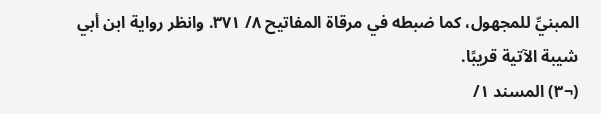المبنيِّ للمجهول، كما ضبطه في مرقاة المفاتيح ٨/ ٣٧١. وانظر رواية ابن أبي شيبة الآتية قريبًا.
(¬٣) المسند ١/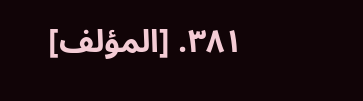٣٨١. [المؤلف]